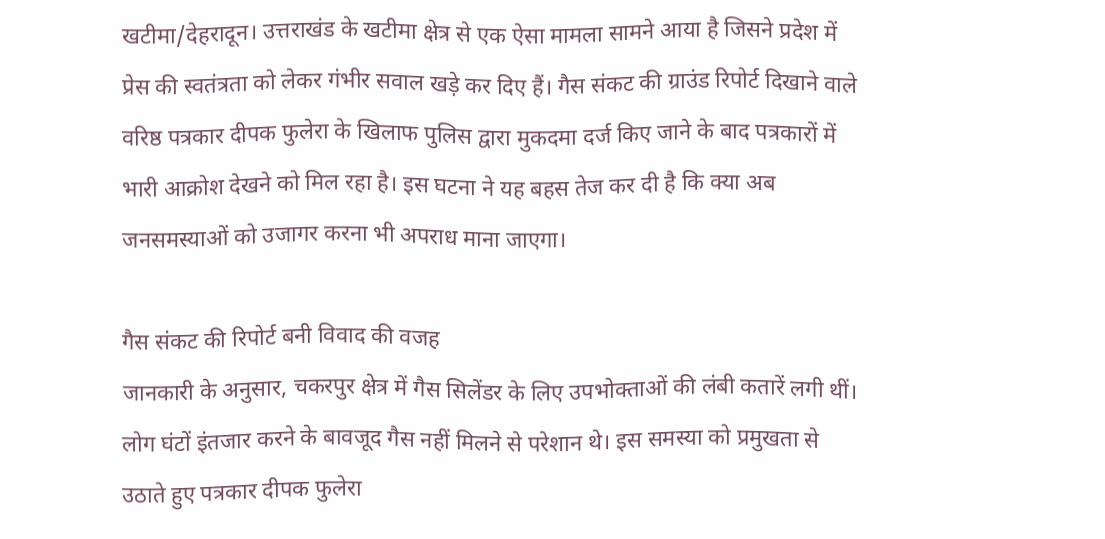खटीमा/देहरादून। उत्तराखंड के खटीमा क्षेत्र से एक ऐसा मामला सामने आया है जिसने प्रदेश में प्रेस की स्वतंत्रता को लेकर गंभीर सवाल खड़े कर दिए हैं। गैस संकट की ग्राउंड रिपोर्ट दिखाने वाले वरिष्ठ पत्रकार दीपक फुलेरा के खिलाफ पुलिस द्वारा मुकदमा दर्ज किए जाने के बाद पत्रकारों में भारी आक्रोश देखने को मिल रहा है। इस घटना ने यह बहस तेज कर दी है कि क्या अब जनसमस्याओं को उजागर करना भी अपराध माना जाएगा।

गैस संकट की रिपोर्ट बनी विवाद की वजह
जानकारी के अनुसार, चकरपुर क्षेत्र में गैस सिलेंडर के लिए उपभोक्ताओं की लंबी कतारें लगी थीं। लोग घंटों इंतजार करने के बावजूद गैस नहीं मिलने से परेशान थे। इस समस्या को प्रमुखता से उठाते हुए पत्रकार दीपक फुलेरा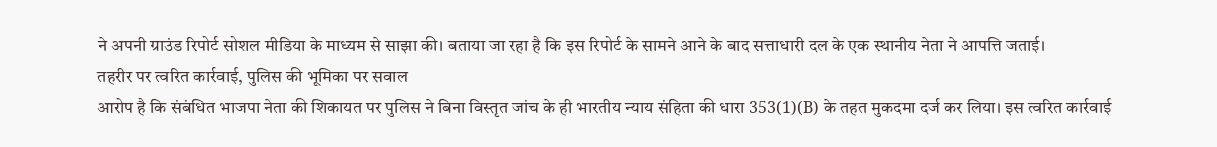ने अपनी ग्राउंड रिपोर्ट सोशल मीडिया के माध्यम से साझा की। बताया जा रहा है कि इस रिपोर्ट के सामने आने के बाद सत्ताधारी दल के एक स्थानीय नेता ने आपत्ति जताई।
तहरीर पर त्वरित कार्रवाई, पुलिस की भूमिका पर सवाल
आरोप है कि संबंधित भाजपा नेता की शिकायत पर पुलिस ने बिना विस्तृत जांच के ही भारतीय न्याय संहिता की धारा 353(1)(B) के तहत मुकदमा दर्ज कर लिया। इस त्वरित कार्रवाई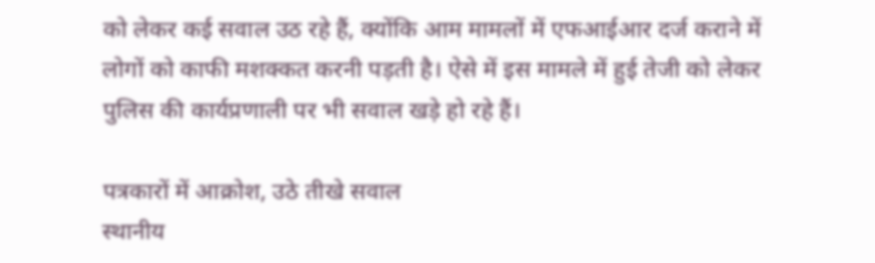को लेकर कई सवाल उठ रहे हैं, क्योंकि आम मामलों में एफआईआर दर्ज कराने में लोगों को काफी मशक्कत करनी पड़ती है। ऐसे में इस मामले में हुई तेजी को लेकर पुलिस की कार्यप्रणाली पर भी सवाल खड़े हो रहे हैं।

पत्रकारों में आक्रोश, उठे तीखे सवाल
स्थानीय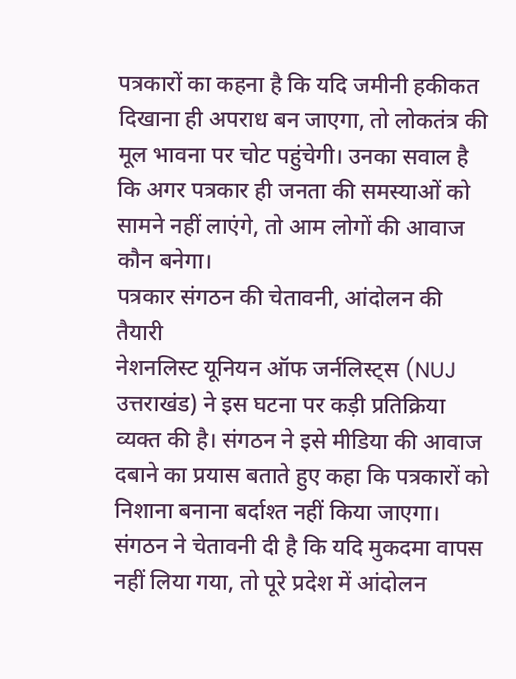पत्रकारों का कहना है कि यदि जमीनी हकीकत दिखाना ही अपराध बन जाएगा, तो लोकतंत्र की मूल भावना पर चोट पहुंचेगी। उनका सवाल है कि अगर पत्रकार ही जनता की समस्याओं को सामने नहीं लाएंगे, तो आम लोगों की आवाज कौन बनेगा।
पत्रकार संगठन की चेतावनी, आंदोलन की तैयारी
नेशनलिस्ट यूनियन ऑफ जर्नलिस्ट्स (NUJ उत्तराखंड) ने इस घटना पर कड़ी प्रतिक्रिया व्यक्त की है। संगठन ने इसे मीडिया की आवाज दबाने का प्रयास बताते हुए कहा कि पत्रकारों को निशाना बनाना बर्दाश्त नहीं किया जाएगा। संगठन ने चेतावनी दी है कि यदि मुकदमा वापस नहीं लिया गया, तो पूरे प्रदेश में आंदोलन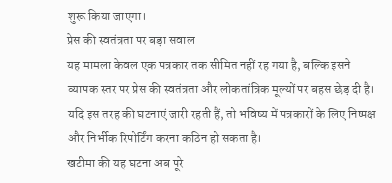शुरू किया जाएगा।
प्रेस की स्वतंत्रता पर बड़ा सवाल
यह मामला केवल एक पत्रकार तक सीमित नहीं रह गया है, बल्कि इसने व्यापक स्तर पर प्रेस की स्वतंत्रता और लोकतांत्रिक मूल्यों पर बहस छेड़ दी है। यदि इस तरह की घटनाएं जारी रहती हैं, तो भविष्य में पत्रकारों के लिए निष्पक्ष और निर्भीक रिपोर्टिंग करना कठिन हो सकता है।
खटीमा की यह घटना अब पूरे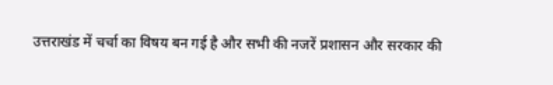उत्तराखंड में चर्चा का विषय बन गई है और सभी की नजरें प्रशासन और सरकार की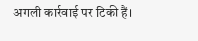अगली कार्रवाई पर टिकी हैं।